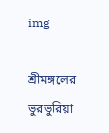img

শ্রীমঙ্গলের ভুরভুরিয়া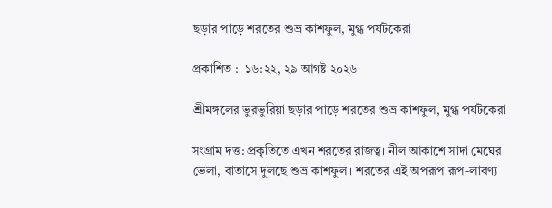ছড়ার পাড়ে শরতের শুভ্র কাশফুল, মুগ্ধ পর্যটকেরা

প্রকাশিত :  ১৬:২২, ২৯ আগষ্ট ২০২৬

শ্রীমঙ্গলের ভুরভুরিয়া ছড়ার পাড়ে শরতের শুভ্র কাশফুল, মুগ্ধ পর্যটকেরা

সংগ্রাম দত্ত: প্রকৃতিতে এখন শরতের রাজত্ব। নীল আকাশে সাদা মেঘের ভেলা, বাতাসে দুলছে শুভ্র কাশফুল। শরতের এই অপরূপ রূপ-লাবণ্য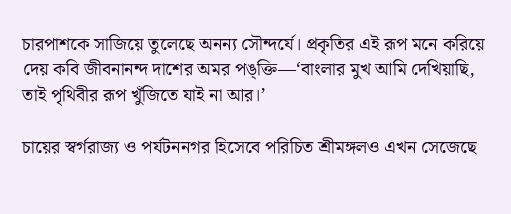চারপাশকে সাজিয়ে তুলেছে অনন্য সৌন্দর্যে। প্রকৃতির এই রূপ মনে করিয়ে দেয় কবি জীবনানন্দ দাশের অমর পঙ্‌ক্তি—‘বাংলার মুখ আমি দেখিয়াছি, তাই পৃথিবীর রূপ খুঁজিতে যাই না আর।’

চায়ের স্বর্গরাজ্য ও পর্যটননগর হিসেবে পরিচিত শ্রীমঙ্গলও এখন সেজেছে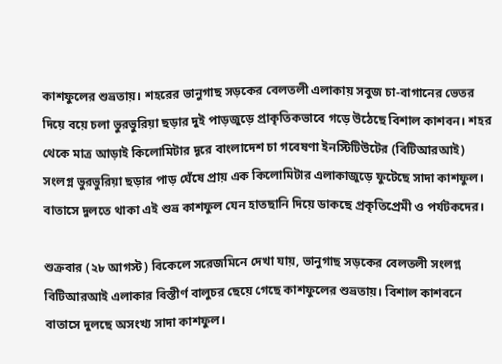কাশফুলের শুভ্রতায়। শহরের ভানুগাছ সড়কের বেলতলী এলাকায় সবুজ চা-বাগানের ভেতর দিয়ে বয়ে চলা ভুরভুরিয়া ছড়ার দুই পাড়জুড়ে প্রাকৃতিকভাবে গড়ে উঠেছে বিশাল কাশবন। শহর থেকে মাত্র আড়াই কিলোমিটার দূরে বাংলাদেশ চা গবেষণা ইনস্টিটিউটের (বিটিআরআই) সংলগ্ন ভুরভুরিয়া ছড়ার পাড় ঘেঁষে প্রায় এক কিলোমিটার এলাকাজুড়ে ফুটেছে সাদা কাশফুল। বাতাসে দুলতে থাকা এই শুভ্র কাশফুল যেন হাতছানি দিয়ে ডাকছে প্রকৃতিপ্রেমী ও পর্যটকদের।

শুক্রবার (২৮ আগস্ট) বিকেলে সরেজমিনে দেখা যায়, ভানুগাছ সড়কের বেলতলী সংলগ্ন বিটিআরআই এলাকার বিস্তীর্ণ বালুচর ছেয়ে গেছে কাশফুলের শুভ্রতায়। বিশাল কাশবনে বাতাসে দুলছে অসংখ্য সাদা কাশফুল।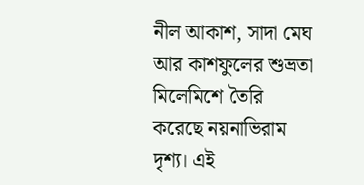নীল আকাশ, সাদা মেঘ আর কাশফুলের শুভ্রতা মিলেমিশে তৈরি করেছে নয়নাভিরাম দৃশ্য। এই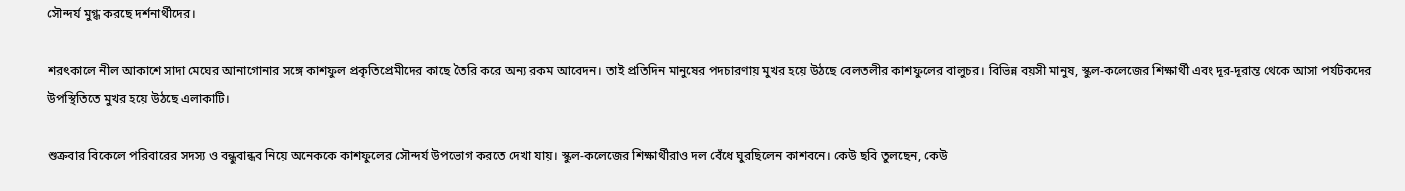সৌন্দর্য মুগ্ধ করছে দর্শনার্থীদের।

শরৎকালে নীল আকাশে সাদা মেঘের আনাগোনার সঙ্গে কাশফুল প্রকৃতিপ্রেমীদের কাছে তৈরি করে অন্য রকম আবেদন। তাই প্রতিদিন মানুষের পদচারণায় মুখর হয়ে উঠছে বেলতলীর কাশফুলের বালুচর। বিভিন্ন বয়সী মানুষ, স্কুল-কলেজের শিক্ষার্থী এবং দূর-দূরান্ত থেকে আসা পর্যটকদের উপস্থিতিতে মুখর হয়ে উঠছে এলাকাটি।

শুক্রবার বিকেলে পরিবারের সদস্য ও বন্ধুবান্ধব নিয়ে অনেককে কাশফুলের সৌন্দর্য উপভোগ করতে দেখা যায়। স্কুল-কলেজের শিক্ষার্থীরাও দল বেঁধে ঘুরছিলেন কাশবনে। কেউ ছবি তুলছেন, কেউ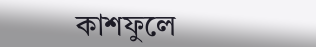কাশফুলে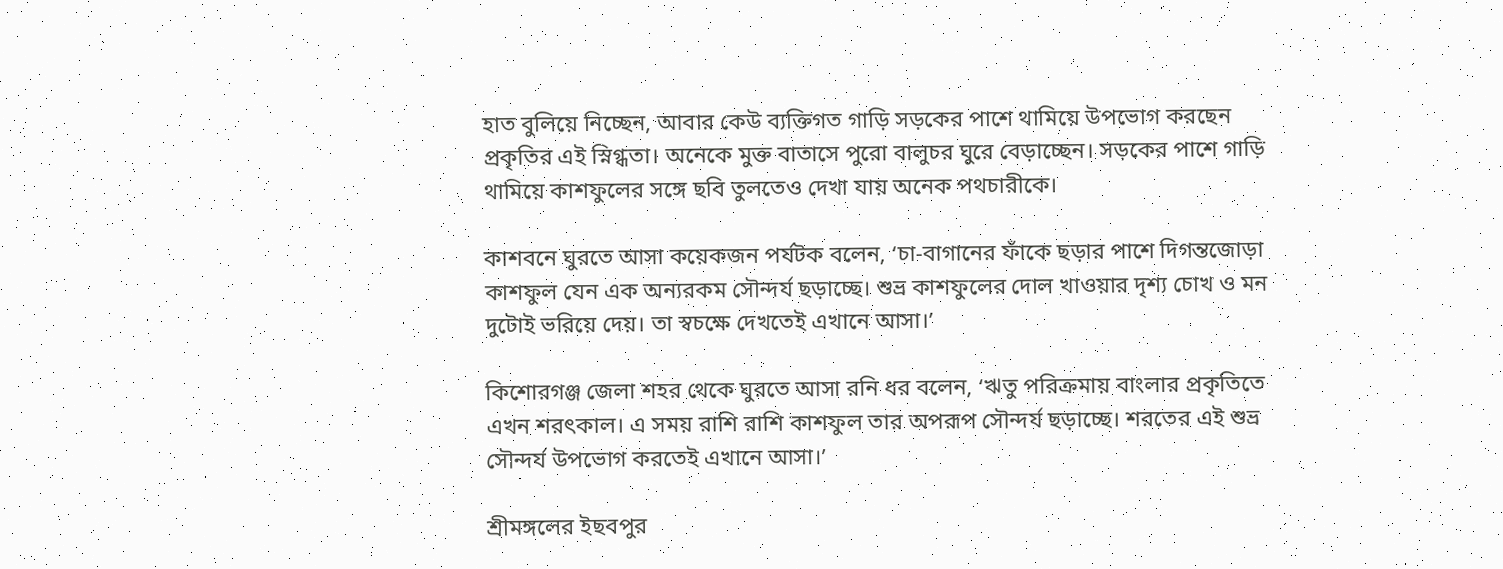হাত বুলিয়ে নিচ্ছেন, আবার কেউ ব্যক্তিগত গাড়ি সড়কের পাশে থামিয়ে উপভোগ করছেন প্রকৃতির এই স্নিগ্ধতা। অনেকে মুক্ত বাতাসে পুরো বালুচর ঘুরে বেড়াচ্ছেন। সড়কের পাশে গাড়ি থামিয়ে কাশফুলের সঙ্গে ছবি তুলতেও দেখা যায় অনেক পথচারীকে।

কাশবনে ঘুরতে আসা কয়েকজন পর্যটক বলেন, ‘চা-বাগানের ফাঁকে ছড়ার পাশে দিগন্তজোড়া কাশফুল যেন এক অন্যরকম সৌন্দর্য ছড়াচ্ছে। শুভ্র কাশফুলের দোল খাওয়ার দৃশ্য চোখ ও মন দুটোই ভরিয়ে দেয়। তা স্বচক্ষে দেখতেই এখানে আসা।’

কিশোরগঞ্জ জেলা শহর থেকে ঘুরতে আসা রনি ধর বলেন, ‘ঋতু পরিক্রমায় বাংলার প্রকৃতিতে এখন শরৎকাল। এ সময় রাশি রাশি কাশফুল তার অপরূপ সৌন্দর্য ছড়াচ্ছে। শরতের এই শুভ্র সৌন্দর্য উপভোগ করতেই এখানে আসা।’

শ্রীমঙ্গলের ইছবপুর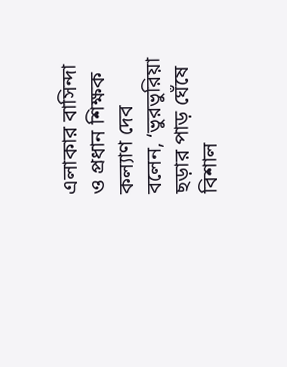এলাকার বাসিন্দা ও প্রধান শিক্ষক কল্যাণ দেব বলেন, ‘ভুরভুরিয়া ছড়ার পাড় ঘেঁষে বিশাল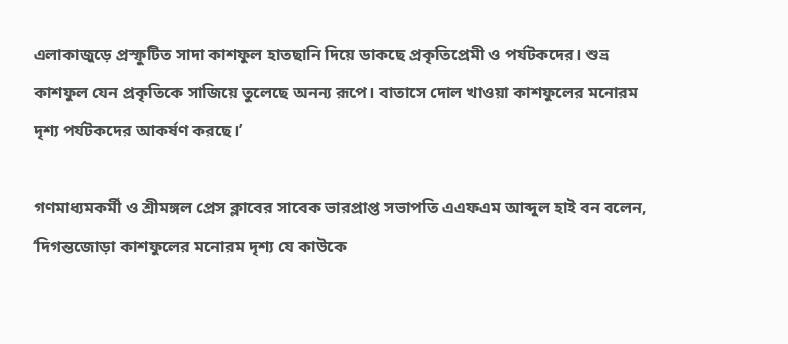এলাকাজুড়ে প্রস্ফুটিত সাদা কাশফুল হাতছানি দিয়ে ডাকছে প্রকৃতিপ্রেমী ও পর্যটকদের। শুভ্র কাশফুল যেন প্রকৃতিকে সাজিয়ে তুলেছে অনন্য রূপে। বাতাসে দোল খাওয়া কাশফুলের মনোরম দৃশ্য পর্যটকদের আকর্ষণ করছে।’

গণমাধ্যমকর্মী ও শ্রীমঙ্গল প্রেস ক্লাবের সাবেক ভারপ্রাপ্ত সভাপতি এএফএম আব্দুল হাই বন বলেন, ‘দিগন্তজোড়া কাশফুলের মনোরম দৃশ্য যে কাউকে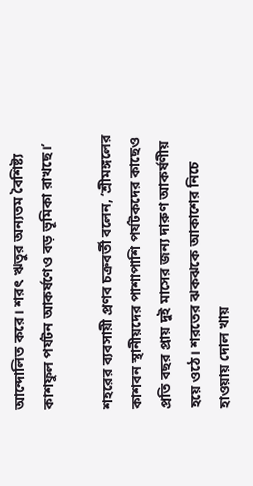আন্দোলিত করে। শরৎ ঋতুর অন্যতম বৈশিষ্ট্য কাশফুল পর্যটন আকর্ষণেও বড় ভূমিকা রাখছে।’

শহরের ব্যবসায়ী প্রণব চক্রবর্তী বলেন, ‘শ্রীমঙ্গলের কাশবন স্থানীয়দের পাশাপাশি পর্যটকদের কাছেও প্রতি বছর প্রায় দুই মাসের জন্য দারুণ আকর্ষণীয় হয়ে ওঠে। শরতের ঝকঝকে আকাশের নিচে হাওয়ায় দোল খায়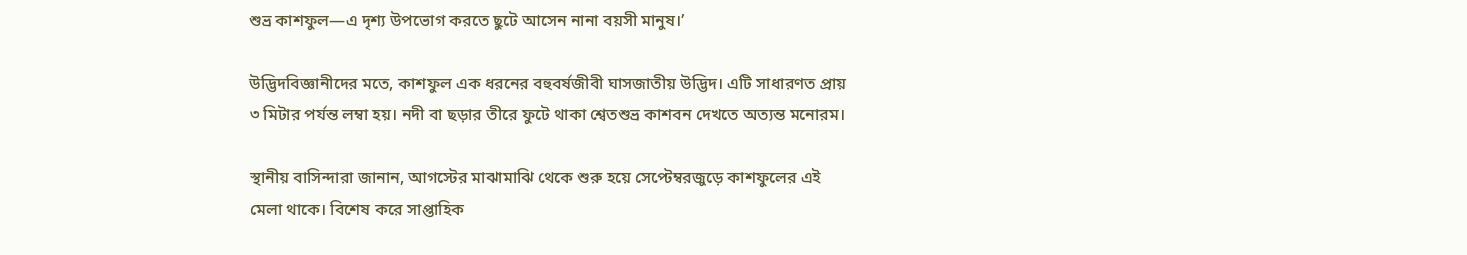শুভ্র কাশফুল—এ দৃশ্য উপভোগ করতে ছুটে আসেন নানা বয়সী মানুষ।’

উদ্ভিদবিজ্ঞানীদের মতে, কাশফুল এক ধরনের বহুবর্ষজীবী ঘাসজাতীয় উদ্ভিদ। এটি সাধারণত প্রায় ৩ মিটার পর্যন্ত লম্বা হয়। নদী বা ছড়ার তীরে ফুটে থাকা শ্বেতশুভ্র কাশবন দেখতে অত্যন্ত মনোরম।

স্থানীয় বাসিন্দারা জানান, আগস্টের মাঝামাঝি থেকে শুরু হয়ে সেপ্টেম্বরজুড়ে কাশফুলের এই মেলা থাকে। বিশেষ করে সাপ্তাহিক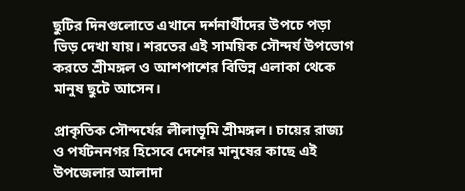ছুটির দিনগুলোতে এখানে দর্শনার্থীদের উপচে পড়া ভিড় দেখা যায়। শরতের এই সাময়িক সৌন্দর্য উপভোগ করতে শ্রীমঙ্গল ও আশপাশের বিভিন্ন এলাকা থেকে মানুষ ছুটে আসেন।

প্রাকৃতিক সৌন্দর্যের লীলাভূমি শ্রীমঙ্গল। চায়ের রাজ্য ও পর্যটননগর হিসেবে দেশের মানুষের কাছে এই উপজেলার আলাদা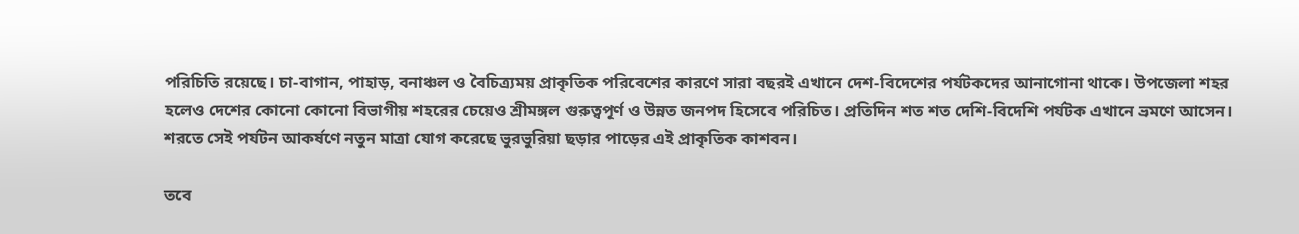পরিচিতি রয়েছে। চা-বাগান, পাহাড়, বনাঞ্চল ও বৈচিত্র্যময় প্রাকৃতিক পরিবেশের কারণে সারা বছরই এখানে দেশ-বিদেশের পর্যটকদের আনাগোনা থাকে। উপজেলা শহর হলেও দেশের কোনো কোনো বিভাগীয় শহরের চেয়েও শ্রীমঙ্গল গুরুত্বপূর্ণ ও উন্নত জনপদ হিসেবে পরিচিত। প্রতিদিন শত শত দেশি-বিদেশি পর্যটক এখানে ভ্রমণে আসেন। শরতে সেই পর্যটন আকর্ষণে নতুন মাত্রা যোগ করেছে ভুরভুরিয়া ছড়ার পাড়ের এই প্রাকৃতিক কাশবন।

তবে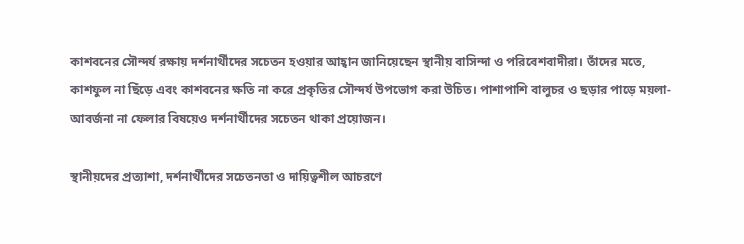কাশবনের সৌন্দর্য রক্ষায় দর্শনার্থীদের সচেতন হওয়ার আহ্বান জানিয়েছেন স্থানীয় বাসিন্দা ও পরিবেশবাদীরা। তাঁদের মতে, কাশফুল না ছিঁড়ে এবং কাশবনের ক্ষতি না করে প্রকৃতির সৌন্দর্য উপভোগ করা উচিত। পাশাপাশি বালুচর ও ছড়ার পাড়ে ময়লা-আবর্জনা না ফেলার বিষয়েও দর্শনার্থীদের সচেতন থাকা প্রয়োজন।

স্থানীয়দের প্রত্যাশা, দর্শনার্থীদের সচেতনতা ও দায়িত্বশীল আচরণে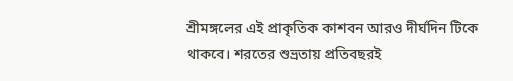শ্রীমঙ্গলের এই প্রাকৃতিক কাশবন আরও দীর্ঘদিন টিকে থাকবে। শরতের শুভ্রতায় প্রতিবছরই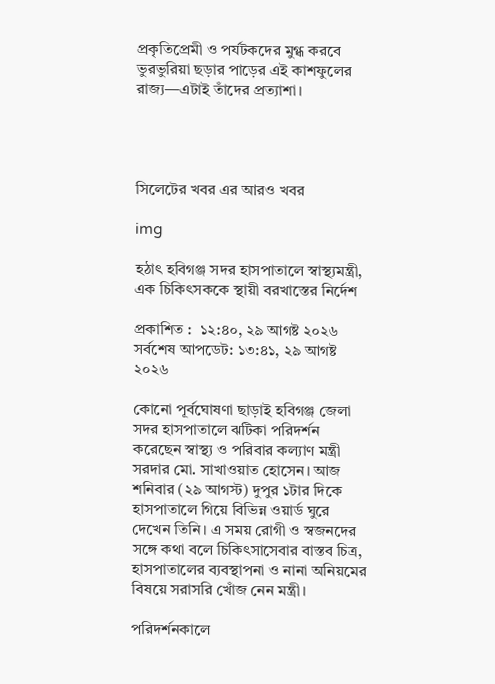প্রকৃতিপ্রেমী ও পর্যটকদের মুগ্ধ করবে ভুরভুরিয়া ছড়ার পাড়ের এই কাশফুলের রাজ্য—এটাই তাঁদের প্রত্যাশা।




সিলেটের খবর এর আরও খবর

img

হঠাৎ হবিগঞ্জ সদর হাসপাতালে স্বাস্থ্যমন্ত্রী, এক চিকিৎসককে স্থায়ী বরখাস্তের নির্দেশ

প্রকাশিত :  ১২:৪০, ২৯ আগষ্ট ২০২৬
সর্বশেষ আপডেট: ১৩:৪১, ২৯ আগষ্ট ২০২৬

কোনো পূর্বঘোষণা ছাড়াই হবিগঞ্জ জেলা সদর হাসপাতালে ঝটিকা পরিদর্শন করেছেন স্বাস্থ্য ও পরিবার কল্যাণ মন্ত্রী সরদার মো. সাখাওয়াত হোসেন। আজ শনিবার (২৯ আগস্ট) দুপুর ১টার দিকে হাসপাতালে গিয়ে বিভিন্ন ওয়ার্ড ঘুরে দেখেন তিনি। এ সময় রোগী ও স্বজনদের সঙ্গে কথা বলে চিকিৎসাসেবার বাস্তব চিত্র, হাসপাতালের ব্যবস্থাপনা ও নানা অনিয়মের বিষয়ে সরাসরি খোঁজ নেন মন্ত্রী।

পরিদর্শনকালে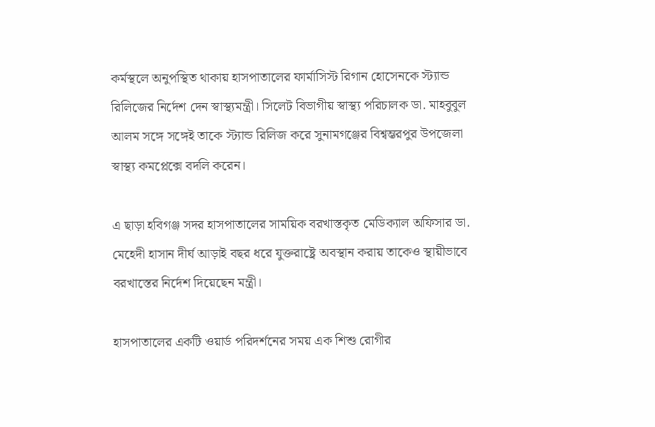কর্মস্থলে অনুপস্থিত থাকায় হাসপাতালের ফার্মাসিস্ট রিগান হোসেনকে স্ট্যান্ড রিলিজের নির্দেশ দেন স্বাস্থ্যমন্ত্রী। সিলেট বিভাগীয় স্বাস্থ্য পরিচালক ডা. মাহবুবুল আলম সঙ্গে সঙ্গেই তাকে স্ট্যান্ড রিলিজ করে সুনামগঞ্জের বিশ্বম্ভরপুর উপজেলা স্বাস্থ্য কমপ্লেক্সে বদলি করেন।

এ ছাড়া হবিগঞ্জ সদর হাসপাতালের সাময়িক বরখাস্তকৃত মেডিক্যাল অফিসার ডা. মেহেদী হাসান দীর্ঘ আড়াই বছর ধরে যুক্তরাষ্ট্রে অবস্থান করায় তাকেও স্থায়ীভাবে বরখাস্তের নির্দেশ দিয়েছেন মন্ত্রী।

হাসপাতালের একটি ওয়ার্ড পরিদর্শনের সময় এক শিশু রোগীর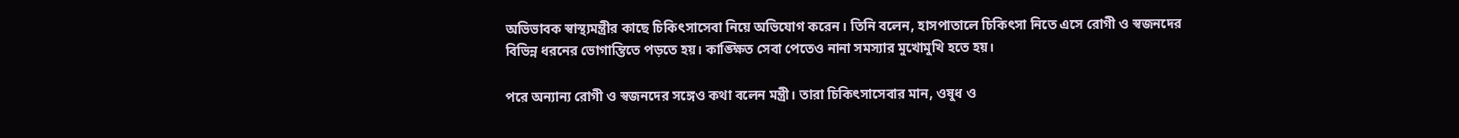অভিভাবক স্বাস্থ্যমন্ত্রীর কাছে চিকিৎসাসেবা নিয়ে অভিযোগ করেন। তিনি বলেন, হাসপাতালে চিকিৎসা নিতে এসে রোগী ও স্বজনদের বিভিন্ন ধরনের ভোগান্তিতে পড়তে হয়। কাঙ্ক্ষিত সেবা পেতেও নানা সমস্যার মুখোমুখি হতে হয়।

পরে অন্যান্য রোগী ও স্বজনদের সঙ্গেও কথা বলেন মন্ত্রী। তারা চিকিৎসাসেবার মান, ওষুধ ও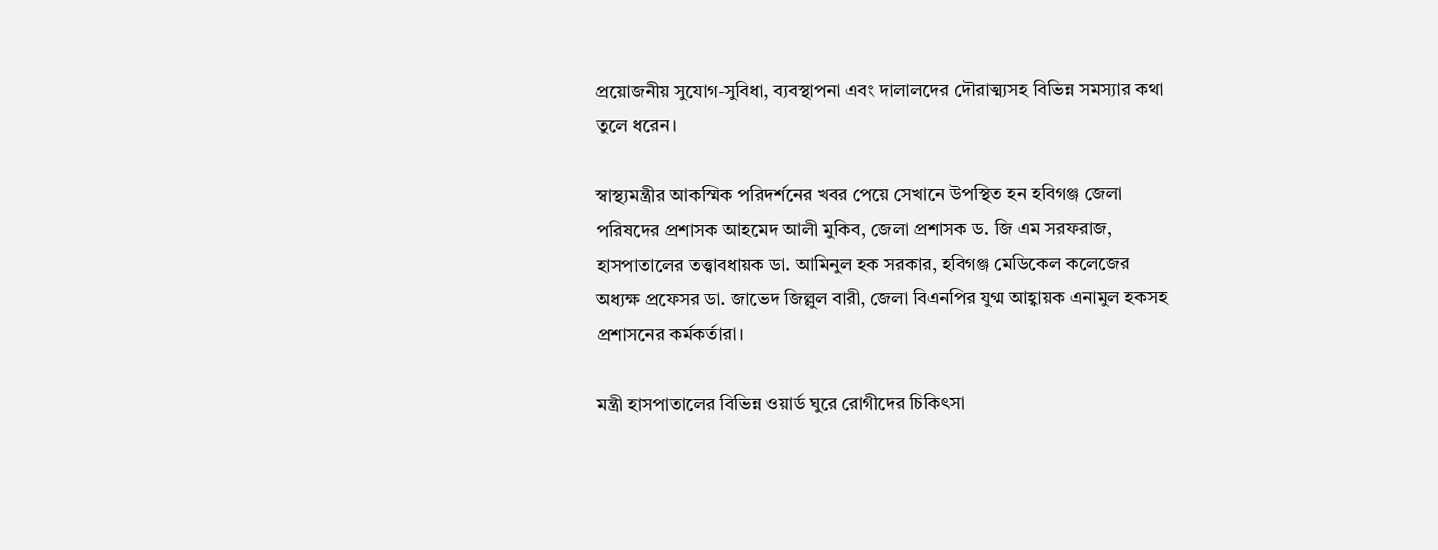প্রয়োজনীয় সুযোগ-সুবিধা, ব্যবস্থাপনা এবং দালালদের দৌরাত্ম্যসহ বিভিন্ন সমস্যার কথা তুলে ধরেন।

স্বাস্থ্যমন্ত্রীর আকস্মিক পরিদর্শনের খবর পেয়ে সেখানে উপস্থিত হন হবিগঞ্জ জেলা পরিষদের প্রশাসক আহমেদ আলী মুকিব, জেলা প্রশাসক ড. জি এম সরফরাজ, হাসপাতালের তত্ত্বাবধায়ক ডা. আমিনুল হক সরকার, হবিগঞ্জ মেডিকেল কলেজের অধ্যক্ষ প্রফেসর ডা. জাভেদ জিল্লুল বারী, জেলা বিএনপির যুগ্ম আহ্বায়ক এনামুল হকসহ প্রশাসনের কর্মকর্তারা।

মন্ত্রী হাসপাতালের বিভিন্ন ওয়ার্ড ঘুরে রোগীদের চিকিৎসা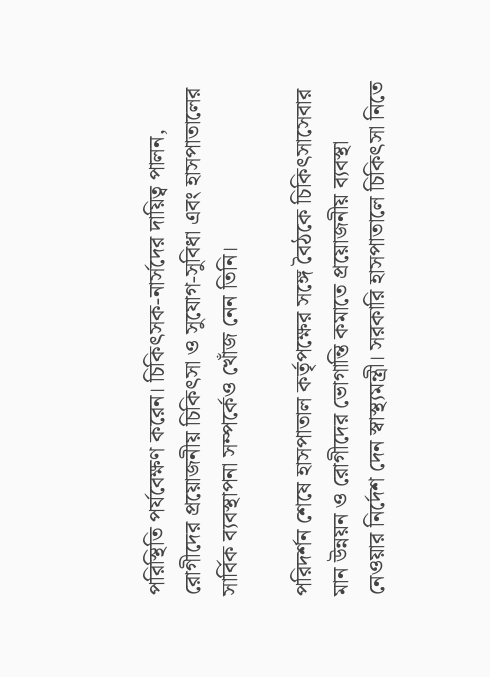পরিস্থিতি পর্যবেক্ষণ করেন। চিকিৎসক-নার্সদের দায়িত্ব পালন, রোগীদের প্রয়োজনীয় চিকিৎসা ও সুযোগ-সুবিধা এবং হাসপাতালের সার্বিক ব্যবস্থাপনা সম্পর্কেও খোঁজ নেন তিনি।

পরিদর্শন শেষে হাসপাতাল কর্তৃপক্ষের সঙ্গে বৈঠকে চিকিৎসাসেবার মান উন্নয়ন ও রোগীদের ভোগান্তি কমাতে প্রয়োজনীয় ব্যবস্থা নেওয়ার নির্দেশ দেন স্বাস্থ্যমন্ত্রী। সরকারি হাসপাতালে চিকিৎসা নিতে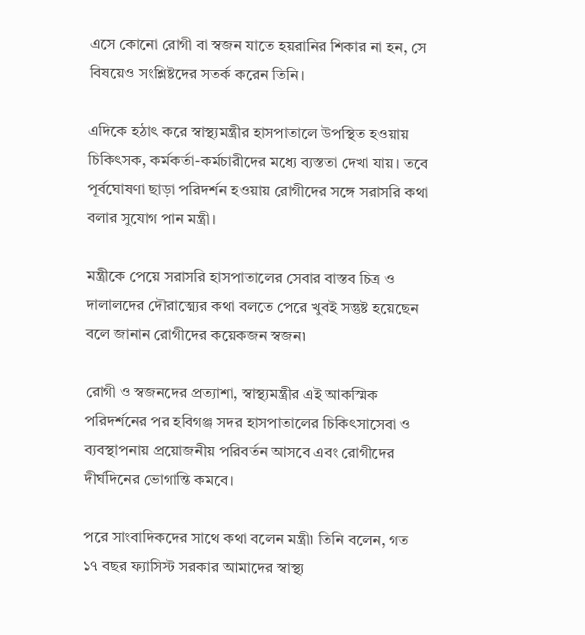এসে কোনো রোগী বা স্বজন যাতে হয়রানির শিকার না হন, সে বিষয়েও সংশ্লিষ্টদের সতর্ক করেন তিনি।

এদিকে হঠাৎ করে স্বাস্থ্যমন্ত্রীর হাসপাতালে উপস্থিত হওয়ায় চিকিৎসক, কর্মকর্তা-কর্মচারীদের মধ্যে ব্যস্ততা দেখা যায়। তবে পূর্বঘোষণা ছাড়া পরিদর্শন হওয়ায় রোগীদের সঙ্গে সরাসরি কথা বলার সুযোগ পান মন্ত্রী।

মন্ত্রীকে পেয়ে সরাসরি হাসপাতালের সেবার বাস্তব চিত্র ও দালালদের দৌরাত্ম্যের কথা বলতে পেরে খুবই সন্তুষ্ট হয়েছেন বলে জানান রোগীদের কয়েকজন স্বজন৷

রোগী ও স্বজনদের প্রত্যাশা, স্বাস্থ্যমন্ত্রীর এই আকস্মিক পরিদর্শনের পর হবিগঞ্জ সদর হাসপাতালের চিকিৎসাসেবা ও ব্যবস্থাপনায় প্রয়োজনীয় পরিবর্তন আসবে এবং রোগীদের দীর্ঘদিনের ভোগান্তি কমবে।

পরে সাংবাদিকদের সাথে কথা বলেন মন্ত্রী৷ তিনি বলেন, গত ১৭ বছর ফ্যাসিস্ট সরকার আমাদের স্বাস্থ্য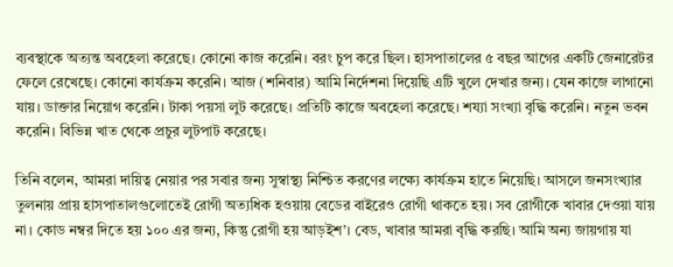ব্যবস্থাকে অত্যন্ত অবহেলা করেছে। কোনো কাজ করেনি। বরং চুপ করে ছিল। হাসপাতালের ৫ বছর আগের একটি জেনারেটর ফেলে রেখেছে। কোনো কার্যক্রম করেনি। আজ (শনিবার) আমি নির্দেশনা দিয়েছি এটি খুলে দেখার জন্য। যেন কাজে লাগানো যায়। ডাক্তার নিয়োগ করেনি। টাকা পয়সা লুট করেছে। প্রতিটি কাজে অবহেলা করেছে। শয্যা সংখ্যা বৃদ্ধি করেনি। নতুন ভবন করেনি। বিভিন্ন খাত থেকে প্রচুর লুটপাট করেছে।

তিনি বলেন, আমরা দায়িত্ব নেয়ার পর সবার জন্য সুস্বাস্থ্য নিশ্চিত করণের লক্ষ্যে কার্যক্রম হাতে নিয়েছি। আসলে জনসংখ্যার তুলনায় প্রায় হাসপাতালগুলোতেই রোগী অত্যধিক হওয়ায় বেডের বাইরেও রোগী থাকতে হয়। সব রোগীকে খাবার দেওয়া যায় না। কোড নম্বর দিতে হয় ১০০ এর জন্য, কিন্তু রোগী হয় আড়ইশ’। বেড, খাবার আমরা বৃদ্ধি করছি। আমি অন্য জায়গায় যা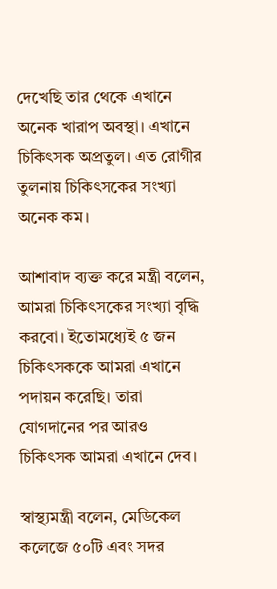দেখেছি তার থেকে এখানে অনেক খারাপ অবস্থা। এখানে চিকিৎসক অপ্রতুল। এত রোগীর তুলনায় চিকিৎসকের সংখ্যা অনেক কম।

আশাবাদ ব্যক্ত করে মন্ত্রী বলেন, আমরা চিকিৎসকের সংখ্যা বৃদ্ধি করবো। ইতোমধ্যেই ৫ জন চিকিৎসককে আমরা এখানে পদায়ন করেছি। তারা যোগদানের পর আরও চিকিৎসক আমরা এখানে দেব।

স্বাস্থ্যমন্ত্রী বলেন, মেডিকেল কলেজে ৫০টি এবং সদর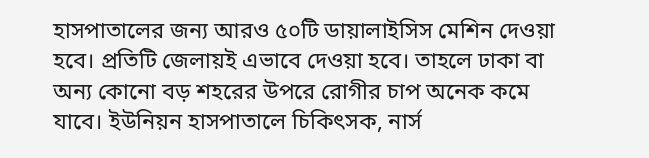হাসপাতালের জন্য আরও ৫০টি ডায়ালাইসিস মেশিন দেওয়া হবে। প্রতিটি জেলায়ই এভাবে দেওয়া হবে। তাহলে ঢাকা বা অন্য কোনো বড় শহরের উপরে রোগীর চাপ অনেক কমে যাবে। ইউনিয়ন হাসপাতালে চিকিৎসক, নার্স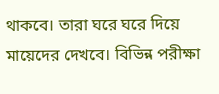থাকবে। তারা ঘরে ঘরে দিয়ে মায়েদের দেখবে। বিভিন্ন পরীক্ষা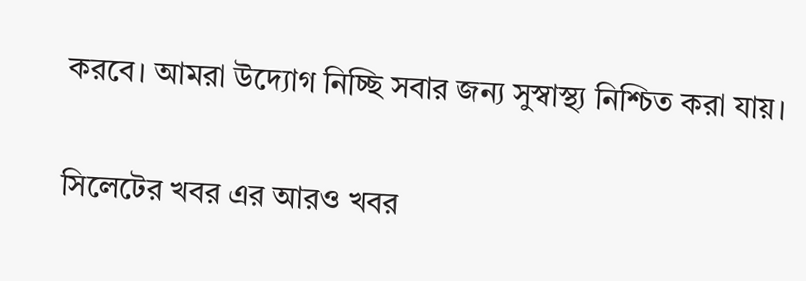করবে। আমরা উদ্যোগ নিচ্ছি সবার জন্য সুস্বাস্থ্য নিশ্চিত করা যায়।


সিলেটের খবর এর আরও খবর